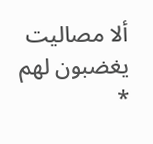ألا مصاليت يغضبون لهم *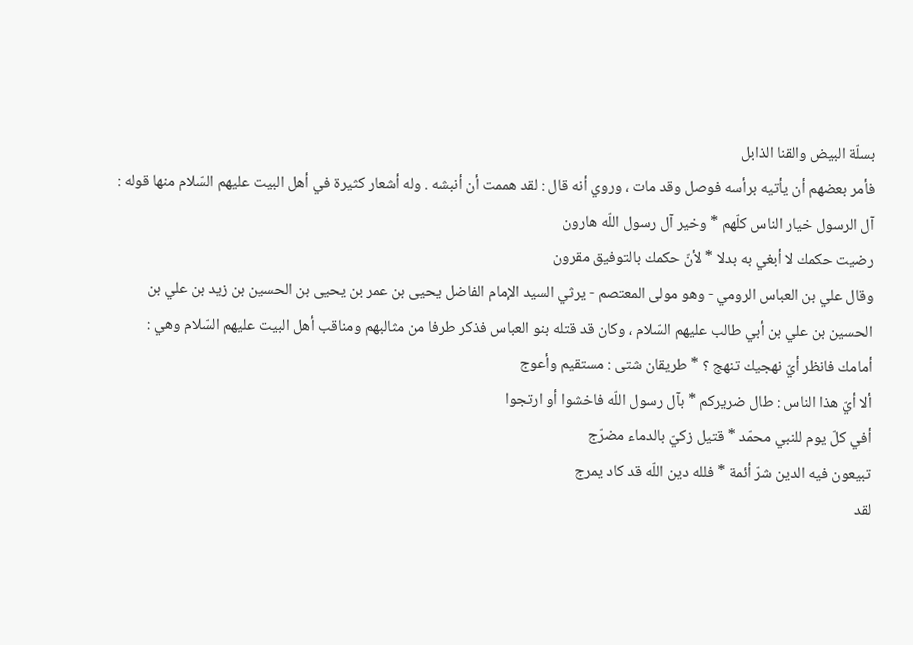بسلّة البيض والقنا الذابل
فأمر بعضهم أن يأتيه برأسه فوصل وقد مات ، وروي أنه قال : لقد هممت أن أنبشه . وله أشعار كثيرة في أهل البيت عليهم السّلام منها قوله :
آل الرسول خيار الناس كلّهم * وخير آل رسول اللّه هارون
رضيت حكمك لا أبغي به بدلا * لأنّ حكمك بالتوفيق مقرون
وقال علي بن العباس الرومي - وهو مولى المعتصم - يرثي السيد الإمام الفاضل يحيى بن عمر بن يحيى بن الحسين بن زيد بن علي بن الحسين بن علي بن أبي طالب عليهم السّلام ، وكان قد قتله بنو العباس فذكر طرفا من مثالبهم ومناقب أهل البيت عليهم السّلام وهي :
أمامك فانظر أيّ نهجيك تنهج ؟ * طريقان شتى : مستقيم وأعوج
ألا أيّ هذا الناس : طال ضريركم * بآل رسول اللّه فاخشوا أو ارتجوا
أفي كلّ يوم للنبي محمّد * قتيل زكيّ بالدماء مضرّج
تبيعون فيه الدين شرّ أئمة * فلله دين اللّه قد كاد يمرج
لقد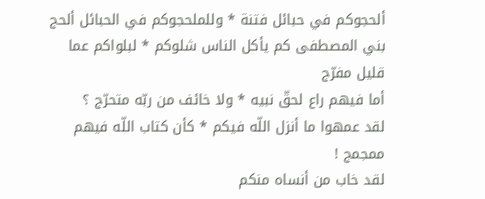ألحجوكم في حبائل فتنة * وللملحجوكم في الحبائل ألحج
بني المصطفى كم يأكل الناس شلوكم * لبلواكم عما قليل مفرّج
أما فيهم راع لحقّ نبيه * ولا خائف من ربّه متحرّج ؟
لقد عمهوا ما أنزل اللّه فيكم * كأن كتاب اللّه فيهم ممجمج !
لقد خاب من أنساه منكم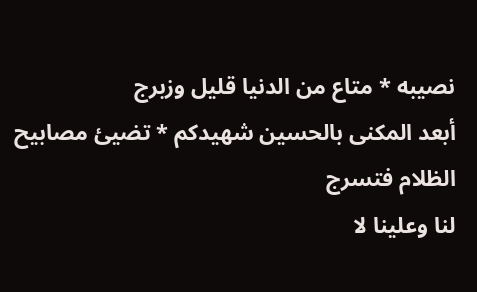نصيبه * متاع من الدنيا قليل وزبرج
أبعد المكنى بالحسين شهيدكم * تضيئ مصابيح الظلام فتسرج
لنا وعلينا لا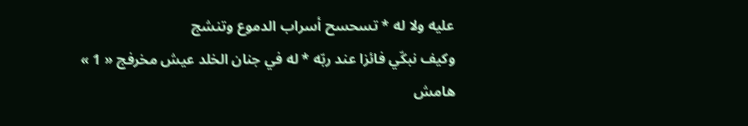عليه ولا له * تسحسح أسراب الدموع وتنشج
وكيف نبكّي فائزا عند ربّه * له في جنان الخلد عيش مخرفج « 1 »
هامش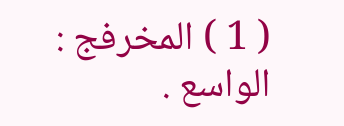( 1 ) المخرفج : الواسع .